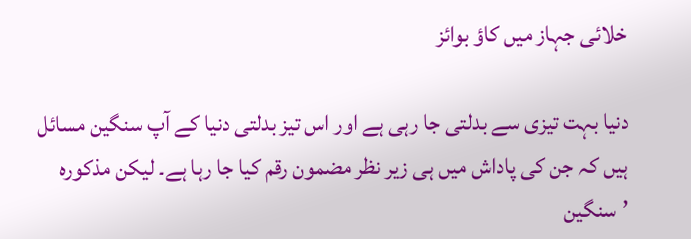خلائی جہاز میں کاؤ بوائز

دنیا بہت تیزی سے بدلتی جا رہی ہے اور اس تیز بدلتی دنیا کے آپ سنگین مسائل ہیں کہ جن کی پاداش میں ہی زیر نظر مضمون رقم کیا جا رہا ہے۔ لیکن مذکورہ ’سنگین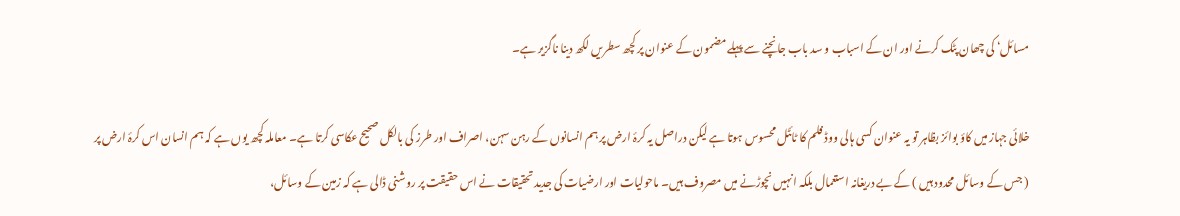مسائل‘ کی چھان پٹک کرنے اور ان کے اسباب و سد باب جانچنے سے پہلے مضمون کے عنوان پر کچھ سطریں لکھ دینا ناگزیر ہے۔

خلائی جہاز میں کاؤ بوائز بظاہر تو یہ عنوان کسی ہالی ووڈ فلم کا ٹائٹل محسوس ہوتا ہے لیکن دراصل یہ کرۂ ارض پر ہم انسانوں کے رہن سہن، اصراف اور طرز کی بالکل صحیح عکاسی کرتا ہے۔ معاملہ کچھ یوں ہے کہ ہم انسان اس کرۂ ارض پر ( جس کے وسائل محدود ہیں ) کے بے دریغانہ استعمال بلکہ انہیں نچوڑنے میں مصروف ہیں۔ ماحولیات اور ارضیات کی جدید تحقیقات نے اس حقیقت پر روشنی ڈالی ہے کہ زمین کے وسائل،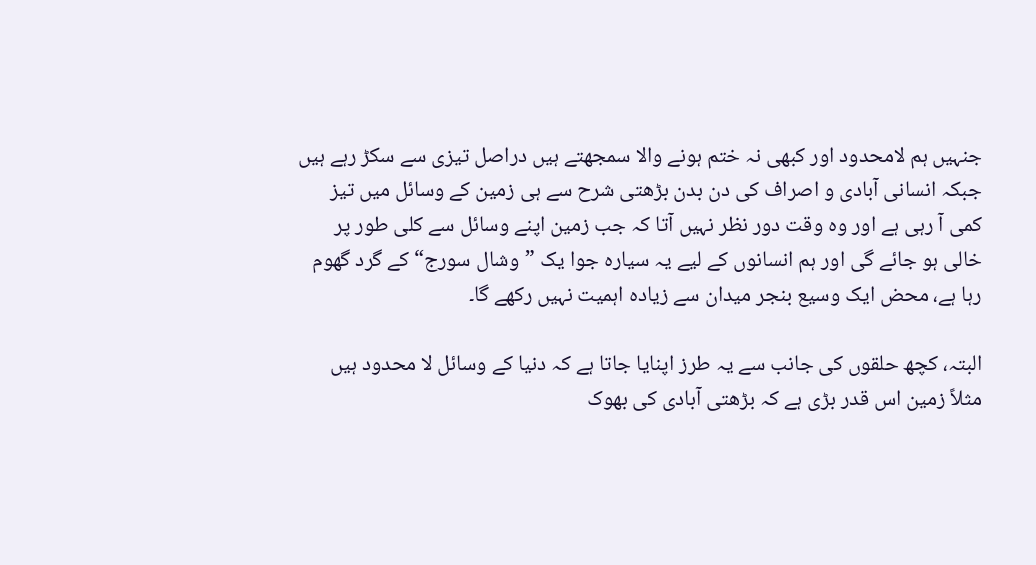جنہیں ہم لامحدود اور کبھی نہ ختم ہونے والا سمجھتے ہیں دراصل تیزی سے سکڑ رہے ہیں جبکہ انسانی آبادی و اصراف کی دن بدن بڑھتی شرح سے ہی زمین کے وسائل میں تیز کمی آ رہی ہے اور وہ وقت دور نظر نہیں آتا کہ جب زمین اپنے وسائل سے کلی طور پر خالی ہو جائے گی اور ہم انسانوں کے لیے یہ سیارہ جوا یک ”وشال سورج“ کے گرد گھوم رہا ہے، محض ایک وسیع بنجر میدان سے زیادہ اہمیت نہیں رکھے گا۔

البتہ، کچھ حلقوں کی جانب سے یہ طرز اپنایا جاتا ہے کہ دنیا کے وسائل لا محدود ہیں مثلاً زمین اس قدر بڑی ہے کہ بڑھتی آبادی کی بھوک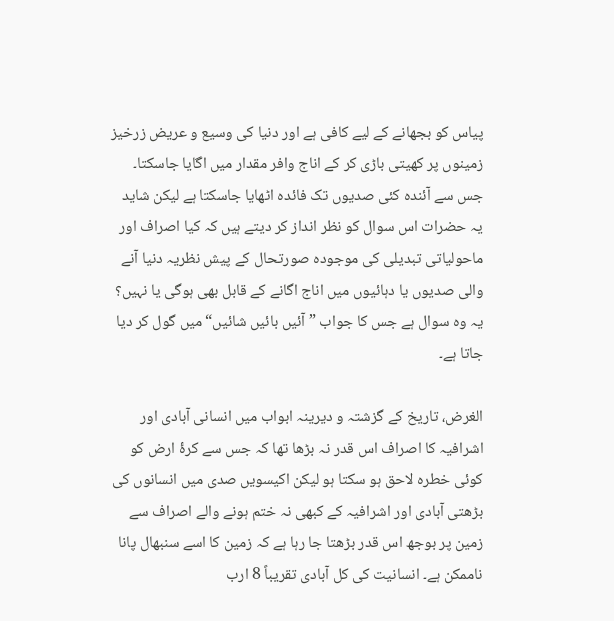پیاس کو بجھانے کے لیے کافی ہے اور دنیا کی وسیع و عریض زرخیز زمینوں پر کھیتی باڑی کر کے اناج وافر مقدار میں اگایا جاسکتا۔ جس سے آئندہ کئی صدیوں تک فائدہ اٹھایا جاسکتا ہے لیکن شاید یہ حضرات اس سوال کو نظر انداز کر دیتے ہیں کہ کیا اصراف اور ماحولیاتی تبدیلی کی موجودہ صورتحال کے پیش نظریہ دنیا آنے والی صدیوں یا دہائیوں میں اناج اگانے کے قابل بھی ہوگی یا نہیں؟ یہ وہ سوال ہے جس کا جواب ”آئیں بائیں شائیں“ میں گول کر دیا جاتا ہے۔

الغرض، تاریخ کے گزشتہ و دیرینہ ابواب میں انسانی آبادی اور اشرافیہ کا اصراف اس قدر نہ بڑھا تھا کہ جس سے کرۂ ارض کو کوئی خطرہ لاحق ہو سکتا ہو لیکن اکیسویں صدی میں انسانوں کی بڑھتی آبادی اور اشرافیہ کے کبھی نہ ختم ہونے والے اصراف سے زمین پر بوجھ اس قدر بڑھتا جا رہا ہے کہ زمین کا اسے سنبھال پانا ناممکن ہے۔ انسانیت کی کل آبادی تقریباً 8 ارب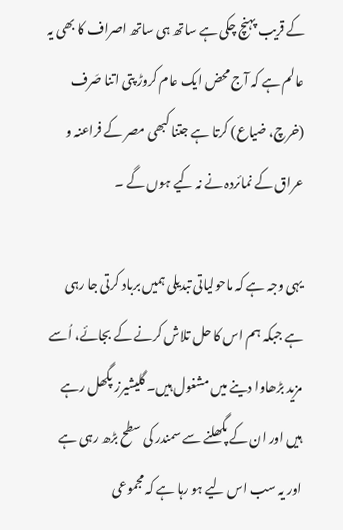کے قریب پہنچ چکی ہے ساتھ ہی ساتھ اصراف کا بھی یہ عالم ہے کہ آج محض ایک عام کروڑ پتی اتنا صَرف (خرچ، ضیاع) کرتا ہے جتنا کبھی مصر کے فراعنہ و عراق کے نمائردہ نے نہ کیے ہوں گے ۔

یہی وجہ ہے کہ ماحولیاتی تبدیلی ہمیں برباد کرتی جا رہی ہے جبکہ ہم اس کا حل تلاش کرنے کے بجائے، اُسے مزید بڑھاوا دینے میں مشغول ہیں۔ گلیشیرز پگھل رہے ہیں اور ان کے پگھلنے سے سمندر کی سطح بڑھ رہی ہے اور یہ سب اس لیے ہو رہا ہے کہ مجموعی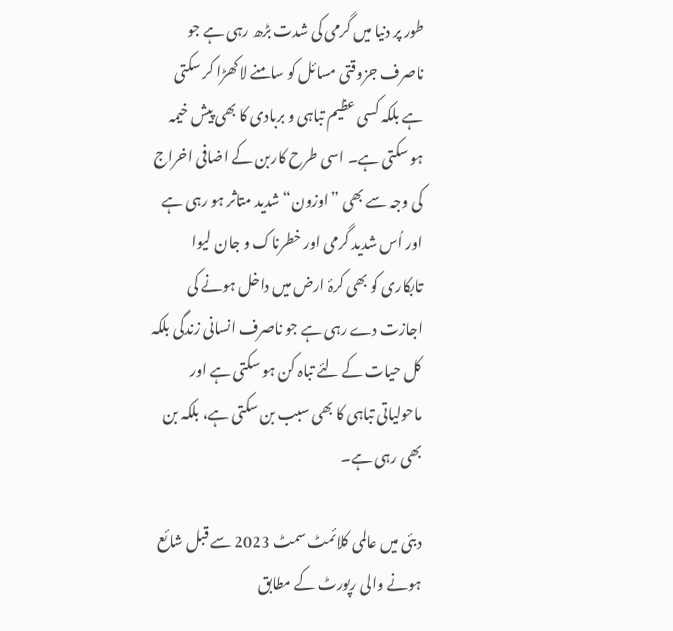طور پر دنیا میں گرمی کی شدت بڑھ رہی ہے جو ناصرف جزوقتی مسائل کو سامنے لاکھڑا کر سکتی ہے بلکہ کسی عظیم تباہی و بربادی کا بھی پیش خیمہ ہو سکتی ہے۔ اسی طرح کاربن کے اضافی اخراج کی وجہ سے بھی ”اوزون“ شدید متاثر ہو رہی ہے اور اُس شدید گرمی اور خطرناک و جان لیوا تابکاری کو بھی کرۂ ارض میں داخل ہونے کی اجازت دے رہی ہے جو ناصرف انسانی زندگی بلکہ کل حیات کے لئے تباہ کن ہو سکتی ہے اور ماحولیاتی تباہی کا بھی سبب بن سکتی ہے، بلکہ بن بھی رہی ہے۔

دبئی میں عالمی کلائمٹ سمٹ 2023 سے قبل شائع ہونے والی رپورٹ کے مطابق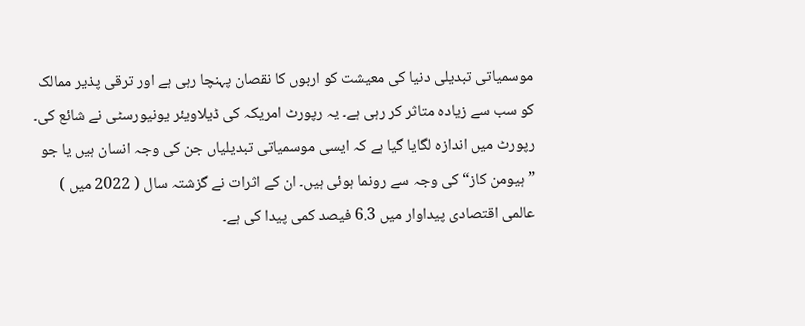موسمیاتی تبدیلی دنیا کی معیشت کو اربوں کا نقصان پہنچا رہی ہے اور ترقی پذیر ممالک کو سب سے زیادہ متاثر کر رہی ہے۔ یہ رپورٹ امریکہ کی ڈیلاویئر یونیورسٹی نے شائع کی۔ رپورٹ میں اندازہ لگایا گیا ہے کہ ایسی موسمیاتی تبدیلیاں جن کی وجہ انسان ہیں یا جو ”ہیومن کاز“ کی وجہ سے رونما ہوئی ہیں۔ ان کے اثرات نے گزشتہ سال ( 2022 میں ) عالمی اقتصادی پیداوار میں 6.3 فیصد کمی پیدا کی ہے۔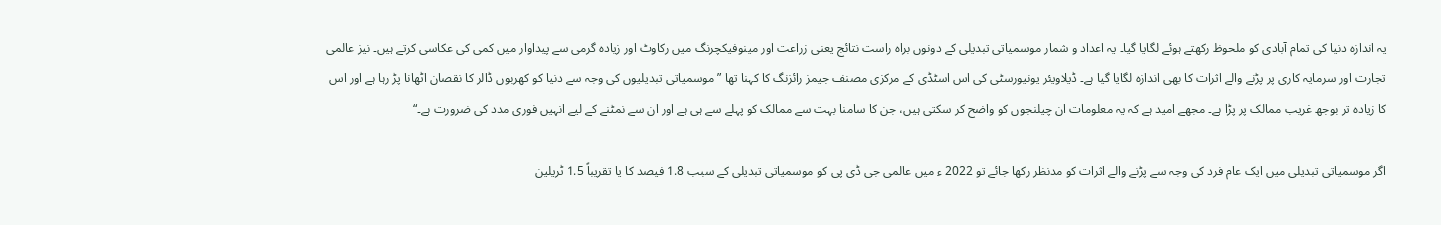یہ اندازہ دنیا کی تمام آبادی کو ملحوظ رکھتے ہوئے لگایا گیا۔ یہ اعداد و شمار موسمیاتی تبدیلی کے دونوں براہ راست نتائج یعنی زراعت اور مینوفیکچرنگ میں رکاوٹ اور زیادہ گرمی سے پیداوار میں کمی کی عکاسی کرتے ہیں۔ نیز عالمی تجارت اور سرمایہ کاری پر پڑنے والے اثرات کا بھی اندازہ لگایا گیا ہے۔ ڈیلاویئر یونیورسٹی کی اس اسٹڈی کے مرکزی مصنف جیمز رائزنگ کا کہنا تھا ”موسمیاتی تبدیلیوں کی وجہ سے دنیا کو کھربوں ڈالر کا نقصان اٹھانا پڑ رہا ہے اور اس کا زیادہ تر بوجھ غریب ممالک پر پڑا ہے۔ مجھے امید ہے کہ یہ معلومات ان چیلنجوں کو واضح کر سکتی ہیں، جن کا سامنا بہت سے ممالک کو پہلے سے ہی ہے اور ان سے نمٹنے کے لیے انہیں فوری مدد کی ضرورت ہے۔“

اگر موسمیاتی تبدیلی میں ایک عام فرد کی وجہ سے پڑنے والے اثرات کو مدنظر رکھا جائے تو 2022 ء میں عالمی جی ڈی پی کو موسمیاتی تبدیلی کے سبب 1.8 فیصد کا یا تقریباً 1.5 ٹریلین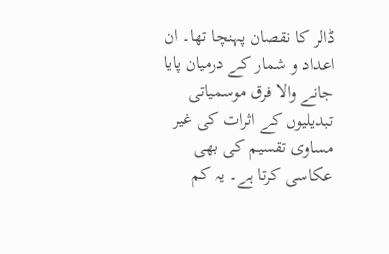ڈالر کا نقصان پہنچا تھا۔ ان اعداد و شمار کے درمیان پایا جانے والا فرق موسمیاتی تبدیلیوں کے اثرات کی غیر مساوی تقسیم کی بھی عکاسی کرتا ہے۔ یہ کم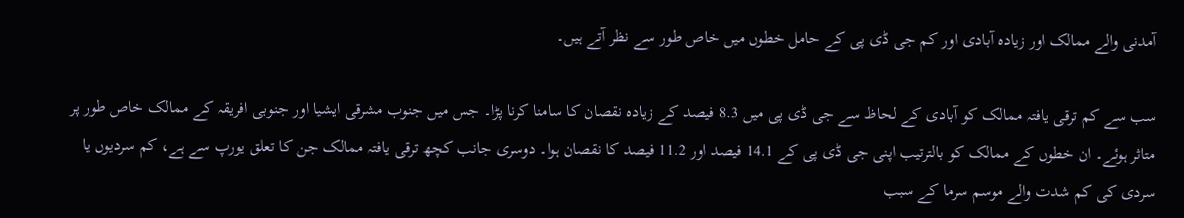آمدنی والے ممالک اور زیادہ آبادی اور کم جی ڈی پی کے حامل خطوں میں خاص طور سے نظر آتے ہیں۔

سب سے کم ترقی یافتہ ممالک کو آبادی کے لحاظ سے جی ڈی پی میں 8.3 فیصد کے زیادہ نقصان کا سامنا کرنا پڑا۔ جس میں جنوب مشرقی ایشیا اور جنوبی افریقہ کے ممالک خاص طور پر متاثر ہوئے۔ ان خطوں کے ممالک کو بالترتیب اپنی جی ڈی پی کے 14.1 فیصد اور 11.2 فیصد کا نقصان ہوا۔ دوسری جانب کچھ ترقی یافتہ ممالک جن کا تعلق یورپ سے ہے، کم سردیوں یا سردی کی کم شدت والے موسم سرما کے سبب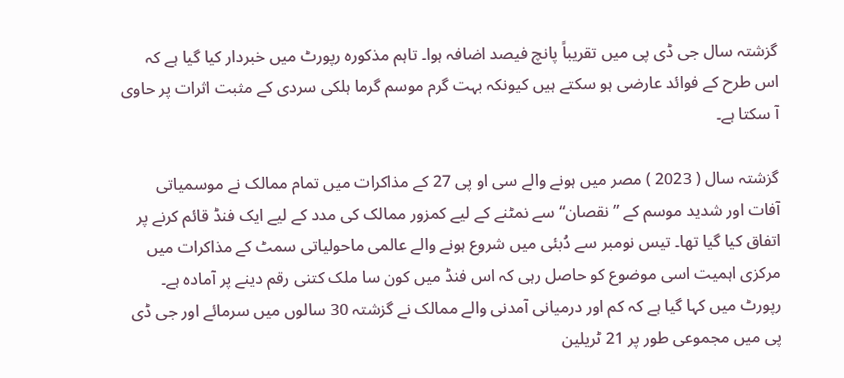گزشتہ سال جی ڈی پی میں تقریباً پانچ فیصد اضافہ ہوا۔ تاہم مذکورہ رپورٹ میں خبردار کیا گیا ہے کہ اس طرح کے فوائد عارضی ہو سکتے ہیں کیونکہ بہت گرم موسم گرما ہلکی سردی کے مثبت اثرات پر حاوی آ سکتا ہے۔

گزشتہ سال ( 2023 ) مصر میں ہونے والے سی او پی 27 کے مذاکرات میں تمام ممالک نے موسمیاتی آفات اور شدید موسم کے ”نقصان“ سے نمٹنے کے لیے کمزور ممالک کی مدد کے لیے ایک فنڈ قائم کرنے پر اتفاق کیا گیا تھا۔ تیس نومبر سے دُبئی میں شروع ہونے والے عالمی ماحولیاتی سمٹ کے مذاکرات میں مرکزی اہمیت اسی موضوع کو حاصل رہی کہ اس فنڈ میں کون سا ملک کتنی رقم دینے پر آمادہ ہے۔ رپورٹ میں کہا گیا ہے کہ کم اور درمیانی آمدنی والے ممالک نے گزشتہ 30 سالوں میں سرمائے اور جی ڈی پی میں مجموعی طور پر 21 ٹریلین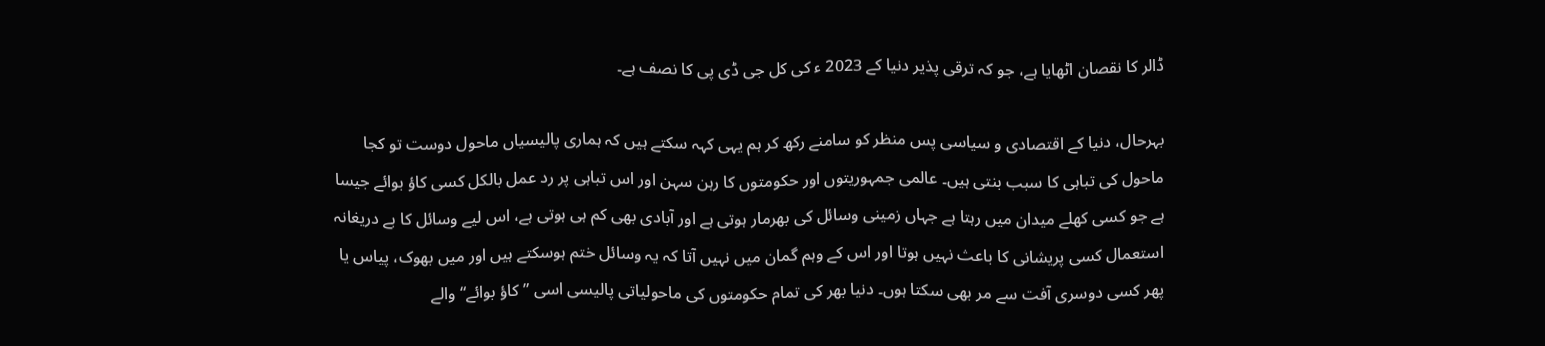ڈالر کا نقصان اٹھایا ہے، جو کہ ترقی پذیر دنیا کے 2023 ء کی کل جی ڈی پی کا نصف ہے۔

بہرحال، دنیا کے اقتصادی و سیاسی پس منظر کو سامنے رکھ کر ہم یہی کہہ سکتے ہیں کہ ہماری پالیسیاں ماحول دوست تو کجا ماحول کی تباہی کا سبب بنتی ہیں۔ عالمی جمہوریتوں اور حکومتوں کا رہن سہن اور اس تباہی پر رد عمل بالکل کسی کاؤ بوائے جیسا ہے جو کسی کھلے میدان میں رہتا ہے جہاں زمینی وسائل کی بھرمار ہوتی ہے اور آبادی بھی کم ہی ہوتی ہے، اس لیے وسائل کا بے دریغانہ استعمال کسی پریشانی کا باعث نہیں ہوتا اور اس کے وہم گمان میں نہیں آتا کہ یہ وسائل ختم ہوسکتے ہیں اور میں بھوک، پیاس یا پھر کسی دوسری آفت سے مر بھی سکتا ہوں۔ دنیا بھر کی تمام حکومتوں کی ماحولیاتی پالیسی اسی ”کاؤ بوائے“ والے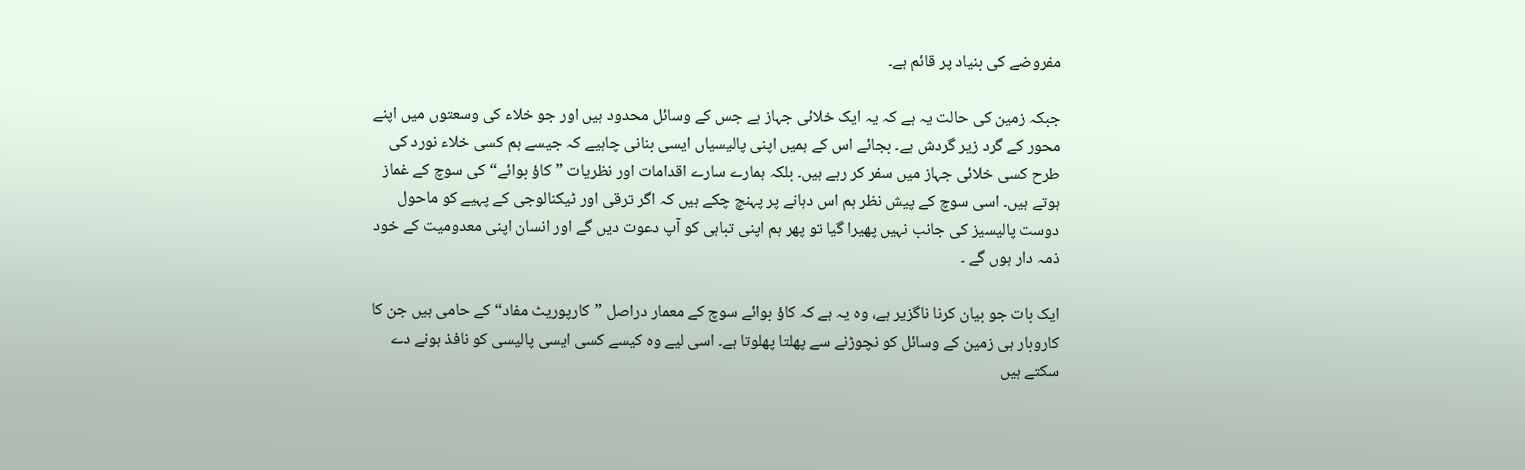مفروضے کی بنیاد پر قائم ہے۔

جبکہ زمین کی حالت یہ ہے کہ یہ ایک خلائی جہاز ہے جس کے وسائل محدود ہیں اور جو خلاء کی وسعتوں میں اپنے محور کے گرد زیر گردش ہے۔ بجائے اس کے ہمیں اپنی پالیسیاں ایسی بنانی چاہیے کہ جیسے ہم کسی خلاء نورد کی طرح کسی خلائی جہاز میں سفر کر رہے ہیں۔ بلکہ ہمارے سارے اقدامات اور نظریات ”کاؤ بوائے“ کی سوچ کے غماز ہوتے ہیں۔ اسی سوچ کے پیش نظر ہم اس دہانے پر پہنچ چکے ہیں کہ اگر ترقی اور ٹیکنالوجی کے پہیے کو ماحول دوست پالیسیز کی جانب نہیں پھیرا گیا تو پھر ہم اپنی تباہی کو آپ دعوت دیں گے اور انسان اپنی معدومیت کے خود ذمہ دار ہوں گے ۔

ایک بات جو بیان کرنا ناگزیر ہے، وہ یہ ہے کہ کاؤ بوائے سوچ کے معمار دراصل ”کارپوریٹ مفاد“ کے حامی ہیں جن کا کاروبار ہی زمین کے وسائل کو نچوڑنے سے پھلتا پھلوتا ہے۔ اسی لیے وہ کیسے کسی ایسی پالیسی کو نافذ ہونے دے سکتے ہیں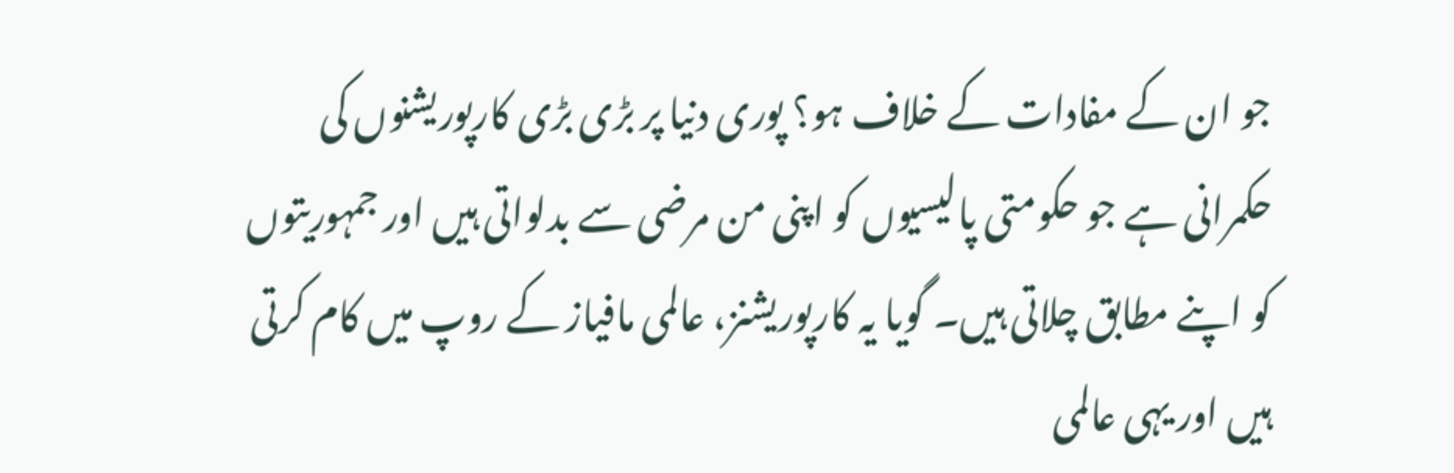جو ان کے مفادات کے خلاف ہو؟ پوری دنیا پر بڑی بڑی کارپوریشنوں کی حکمرانی ہے جو حکومتی پالیسیوں کو اپنی من مرضی سے بدلواتی ہیں اور جمہوریتوں کو اپنے مطابق چلاتی ہیں۔ گویا یہ کارپوریشنز، عالمی مافیاز کے روپ میں کام کرتی ہیں اور یہی عالمی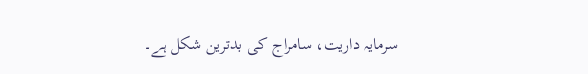سرمایہ داریت، سامراج کی بدترین شکل ہے۔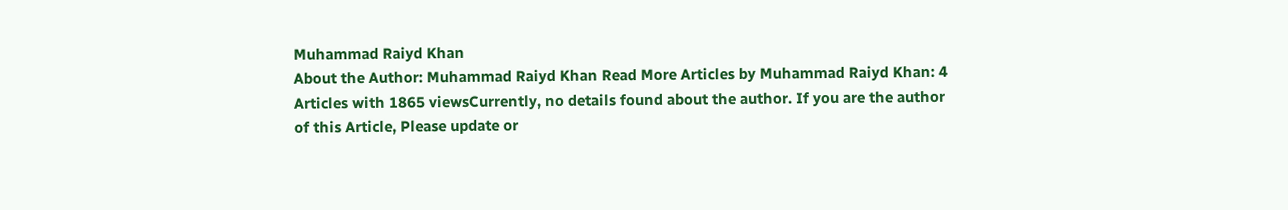Muhammad Raiyd Khan
About the Author: Muhammad Raiyd Khan Read More Articles by Muhammad Raiyd Khan: 4 Articles with 1865 viewsCurrently, no details found about the author. If you are the author of this Article, Please update or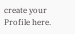create your Profile here.